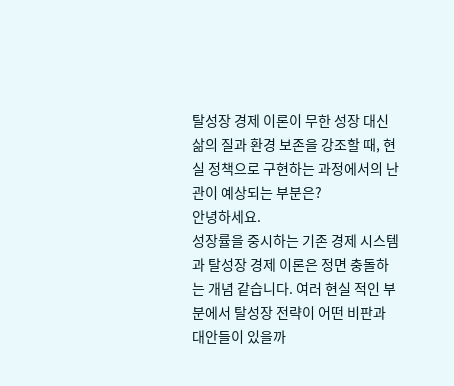탈성장 경제 이론이 무한 성장 대신 삶의 질과 환경 보존을 강조할 때, 현실 정책으로 구현하는 과정에서의 난관이 예상되는 부분은?
안녕하세요.
성장률을 중시하는 기존 경제 시스템과 탈성장 경제 이론은 정면 충돌하는 개념 같습니다. 여러 현실 적인 부분에서 탈성장 전략이 어떤 비판과 대안들이 있을까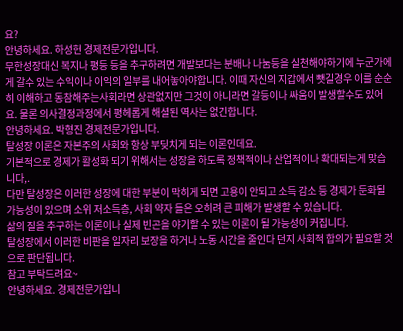요?
안녕하세요. 하성헌 경제전문가입니다.
무한성장대신 복지나 평등 등을 추구하려면 개발보다는 분배나 나눔등을 실천해야하기에 누군가에게 갈수 있는 수익이나 이익의 일부를 내어놓아야합니다. 이때 자신의 지갑에서 뺏길경우 이를 순순히 이해하고 동참해주는사회라면 상관없지만 그것이 아니라면 갈등이나 싸움이 발생할수도 있어요. 물론 의사결정과정에서 평헤롭게 해셜된 역사는 없긴합니다.
안녕하세요. 박형진 경제전문가입니다.
탈성장 이론은 자본주의 사회와 항상 부딪치게 되는 이론인데요.
기본적으로 경제가 활성화 되기 위해서는 성장을 하도록 정책적이나 산업적이나 확대되는게 맞습니다,.
다만 탈성장은 이러한 성장에 대한 부분이 막히게 되면 고용이 안되고 소득 감소 등 경제가 둔화될 가능성이 있으며 소위 저소득층, 사회 약자 들은 오히려 큰 피해가 발생할 수 있습니다.
삶의 질을 추구하는 이론이나 실제 빈곤을 야기할 수 있는 이론이 될 가능성이 커집니다.
탈성장에서 이러한 비판을 일자리 보장을 하거나 노동 시간을 줄인다 던지 사회적 합의가 필요할 것으로 판단됩니다.
참고 부탁드려요~
안녕하세요. 경제전문가입니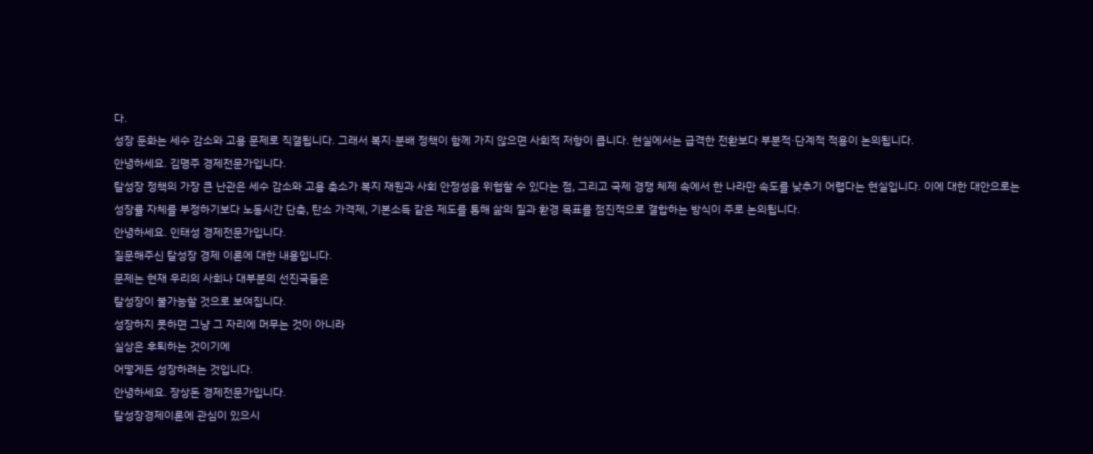다.
성장 둔화는 세수 감소와 고용 문제로 직결됩니다. 그래서 복지·분배 정책이 함께 가지 않으면 사회적 저항이 큽니다. 현실에서는 급격한 전환보다 부분적·단계적 적용이 논의됩니다.
안녕하세요. 김명주 경제전문가입니다.
탈성장 정책의 가장 큰 난관은 세수 감소와 고용 축소가 복지 재원과 사회 안정성을 위협할 수 있다는 점, 그리고 국제 경쟁 체제 속에서 한 나라만 속도를 낮추기 어렵다는 현실입니다. 이에 대한 대안으로는 성장률 자체를 부정하기보다 노동시간 단축, 탄소 가격제, 기본소득 같은 제도를 통해 삶의 질과 환경 목표를 점진적으로 결합하는 방식이 주로 논의됩니다.
안녕하세요. 인태성 경제전문가입니다.
질문해주신 탈성장 경제 이론에 대한 내용입니다.
문제는 현재 우리의 사회나 대부분의 선진국들은
탈성장이 불가능할 것으로 보여집니다.
성장하지 못하면 그냥 그 자리에 머무는 것이 아니라
실상은 후퇴하는 것이기에
어떻게든 성장하려는 것입니다.
안녕하세요. 장상돈 경제전문가입니다.
탈성장경제이론에 관심이 있으시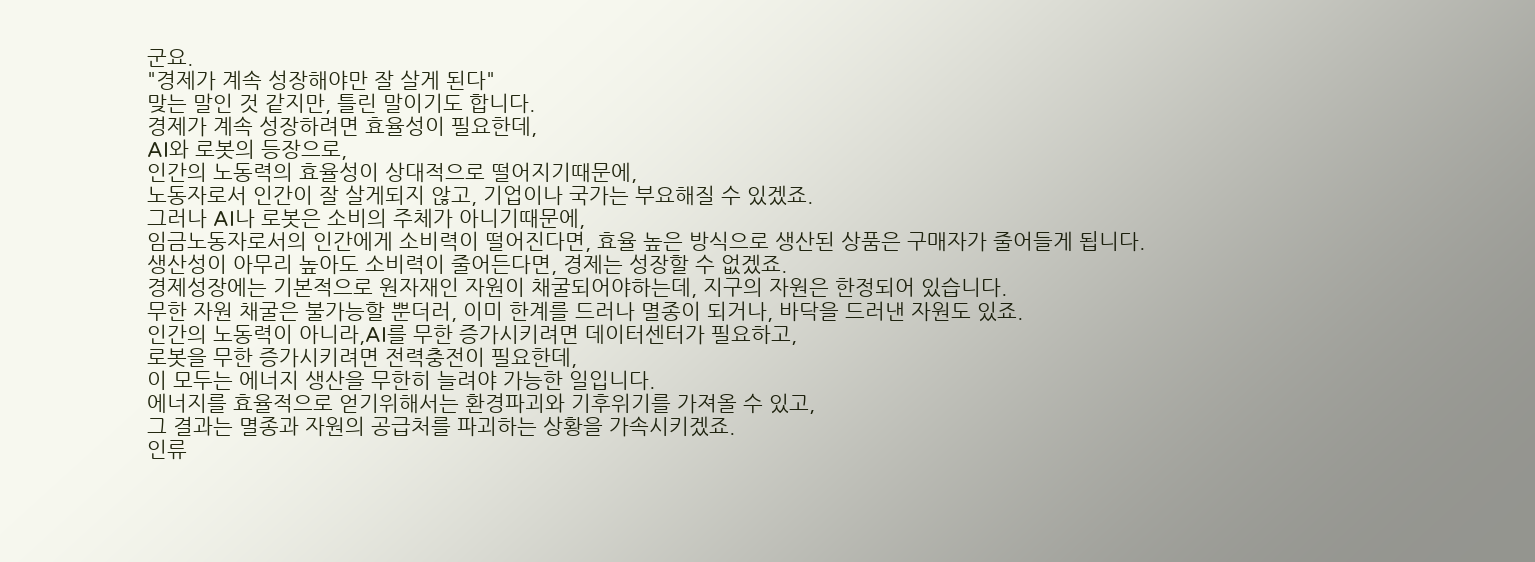군요.
"경제가 계속 성장해야만 잘 살게 된다"
맞는 말인 것 같지만, 틀린 말이기도 합니다.
경제가 계속 성장하려면 효율성이 필요한데,
AI와 로봇의 등장으로,
인간의 노동력의 효율성이 상대적으로 떨어지기때문에,
노동자로서 인간이 잘 살게되지 않고, 기업이나 국가는 부요해질 수 있겠죠.
그러나 AI나 로봇은 소비의 주체가 아니기때문에,
임금노동자로서의 인간에게 소비력이 떨어진다면, 효율 높은 방식으로 생산된 상품은 구매자가 줄어들게 됩니다.
생산성이 아무리 높아도 소비력이 줄어든다면, 경제는 성장할 수 없겠죠.
경제성장에는 기본적으로 원자재인 자원이 채굴되어야하는데, 지구의 자원은 한정되어 있습니다.
무한 자원 채굴은 불가능할 뿐더러, 이미 한계를 드러나 멸종이 되거나, 바닥을 드러낸 자원도 있죠.
인간의 노동력이 아니라,AI를 무한 증가시키려면 데이터센터가 필요하고,
로봇을 무한 증가시키려면 전력충전이 필요한데,
이 모두는 에너지 생산을 무한히 늘려야 가능한 일입니다.
에너지를 효율적으로 얻기위해서는 환경파괴와 기후위기를 가져올 수 있고,
그 결과는 멸종과 자원의 공급처를 파괴하는 상황을 가속시키겠죠.
인류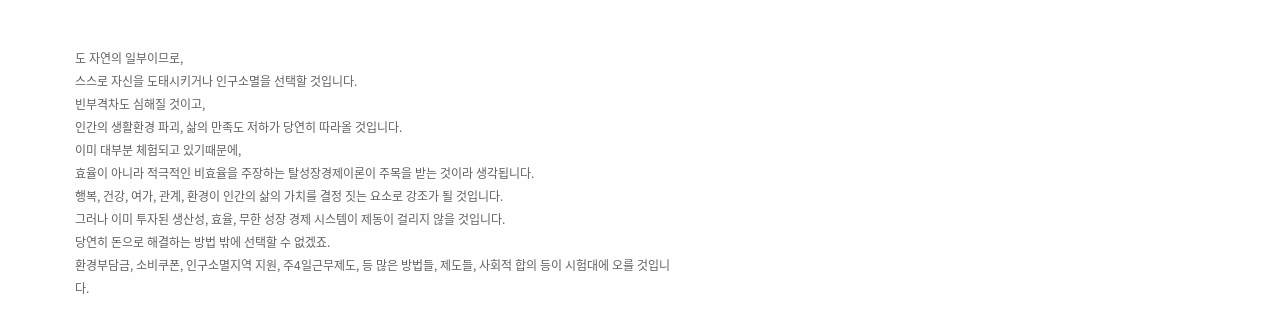도 자연의 일부이므로,
스스로 자신을 도태시키거나 인구소멸을 선택할 것입니다.
빈부격차도 심해질 것이고,
인간의 생활환경 파괴, 삶의 만족도 저하가 당연히 따라올 것입니다.
이미 대부분 체험되고 있기때문에,
효율이 아니라 적극적인 비효율을 주장하는 탈성장경제이론이 주목을 받는 것이라 생각됩니다.
행복, 건강, 여가, 관계, 환경이 인간의 삶의 가치를 결정 짓는 요소로 강조가 될 것입니다.
그러나 이미 투자된 생산성, 효율, 무한 성장 경제 시스템이 제동이 걸리지 않을 것입니다.
당연히 돈으로 해결하는 방법 밖에 선택할 수 없겠죠.
환경부담금, 소비쿠폰, 인구소멸지역 지원, 주4일근무제도, 등 많은 방법들, 제도들, 사회적 합의 등이 시험대에 오를 것입니다.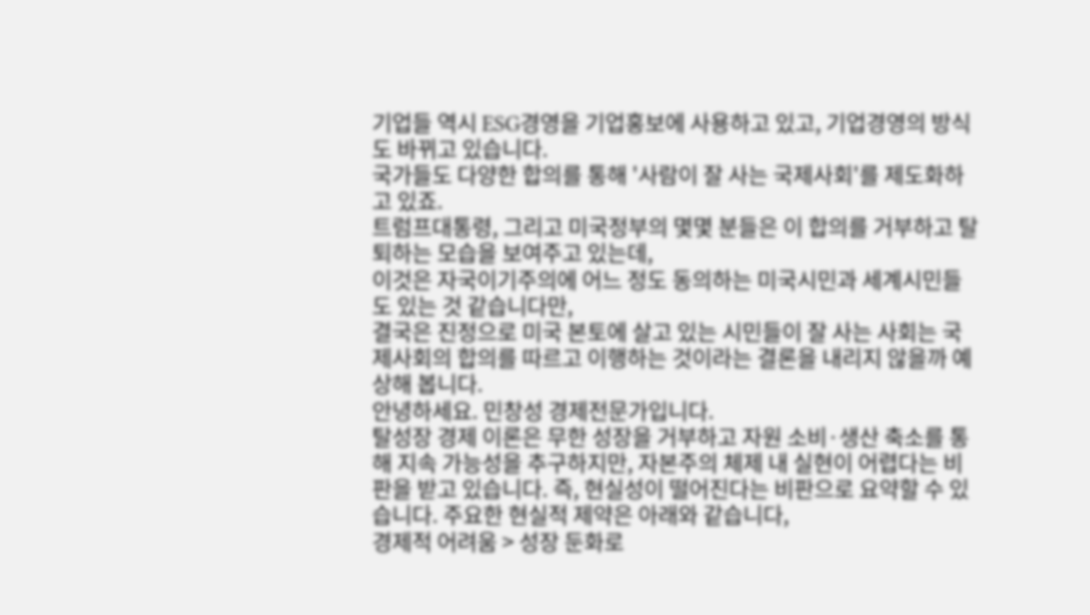기업들 역시 ESG경영을 기업홍보에 사용하고 있고, 기업경영의 방식도 바뀌고 있습니다.
국가들도 다양한 합의를 통해 '사람이 잘 사는 국제사회'를 제도화하고 있죠.
트럼프대통령, 그리고 미국정부의 몇몇 분들은 이 합의를 거부하고 탈퇴하는 모습을 보여주고 있는데,
이것은 자국이기주의에 어느 정도 동의하는 미국시민과 세계시민들도 있는 것 같습니다만,
결국은 진정으로 미국 본토에 살고 있는 시민들이 잘 사는 사회는 국제사회의 합의를 따르고 이행하는 것이라는 결론을 내리지 않을까 예상해 봅니다.
안녕하세요. 민창성 경제전문가입니다.
탈성장 경제 이론은 무한 성장을 거부하고 자원 소비·생산 축소를 통해 지속 가능성을 추구하지만, 자본주의 체제 내 실현이 어렵다는 비판을 받고 있습니다. 즉, 현실성이 떨어진다는 비판으로 요약할 수 있습니다. 주요한 현실적 제약은 아래와 같습니다,
경제적 어려움 > 성장 둔화로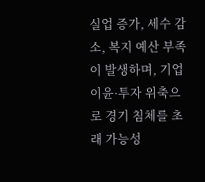실업 증가, 세수 감소, 복지 예산 부족이 발생하며, 기업 이윤·투자 위축으로 경기 침체를 초래 가능성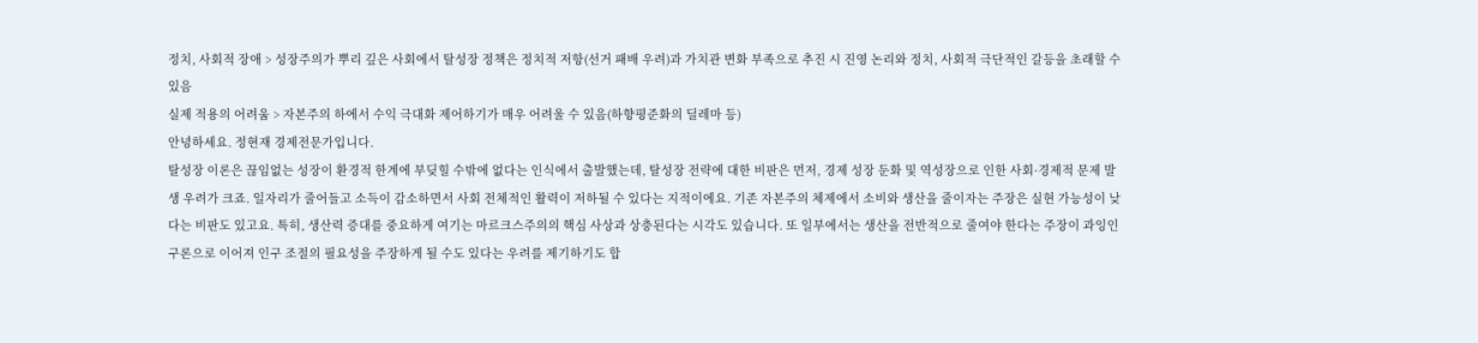정치, 사회적 장애 > 성장주의가 뿌리 깊은 사회에서 탈성장 정책은 정치적 저항(선거 패배 우려)과 가치관 변화 부족으로 추진 시 진영 논리와 정치, 사회적 극단적인 갈등을 초래할 수 있음
실제 적용의 어려움 > 자본주의 하에서 수익 극대화 제어하기가 매우 어려울 수 있음(하향평준화의 딜레마 등)
안녕하세요. 정현재 경제전문가입니다.
탈성장 이론은 끊임없는 성장이 환경적 한계에 부딪힐 수밖에 없다는 인식에서 출발했는데, 탈성장 전략에 대한 비판은 먼저, 경제 성장 둔화 및 역성장으로 인한 사회·경제적 문제 발생 우려가 크죠. 일자리가 줄어들고 소득이 감소하면서 사회 전체적인 활력이 저하될 수 있다는 지적이에요. 기존 자본주의 체제에서 소비와 생산을 줄이자는 주장은 실현 가능성이 낮다는 비판도 있고요. 특히, 생산력 증대를 중요하게 여기는 마르크스주의의 핵심 사상과 상충된다는 시각도 있습니다. 또 일부에서는 생산을 전반적으로 줄여야 한다는 주장이 과잉인구론으로 이어져 인구 조절의 필요성을 주장하게 될 수도 있다는 우려를 제기하기도 합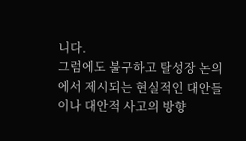니다.
그럼에도 불구하고 탈성장 논의에서 제시되는 현실적인 대안들이나 대안적 사고의 방향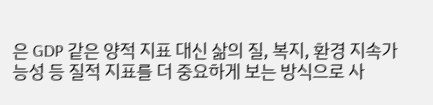은 GDP 같은 양적 지표 대신 삶의 질, 복지, 환경 지속가능성 등 질적 지표를 더 중요하게 보는 방식으로 사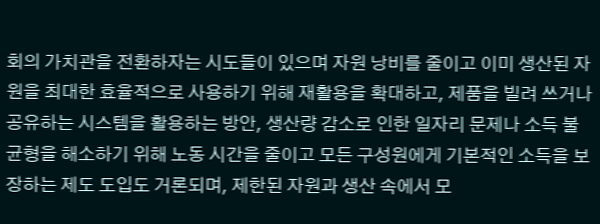회의 가치관을 전환하자는 시도들이 있으며 자원 낭비를 줄이고 이미 생산된 자원을 최대한 효율적으로 사용하기 위해 재활용을 확대하고, 제품을 빌려 쓰거나 공유하는 시스템을 활용하는 방안, 생산량 감소로 인한 일자리 문제나 소득 불균형을 해소하기 위해 노동 시간을 줄이고 모든 구성원에게 기본적인 소득을 보장하는 제도 도입도 거론되며, 제한된 자원과 생산 속에서 모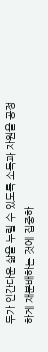두가 인간다운 삶을 누릴 수 있도록 소득과 자원을 공정하게 재분배하는 것에 집중하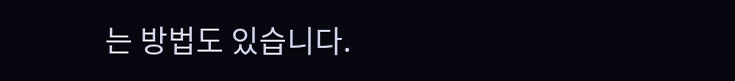는 방법도 있습니다.